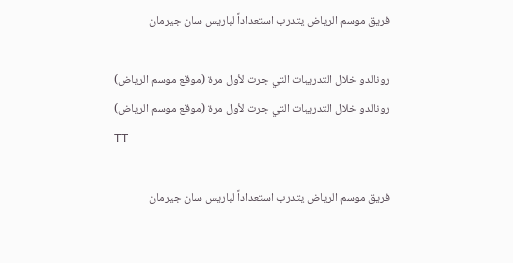فريق موسم الرياض يتدرب استعداداً لباريس سان جيرمان

رونالدو خلال التدريبات التي جرت لأول مرة (موقع موسم الرياض)
رونالدو خلال التدريبات التي جرت لأول مرة (موقع موسم الرياض)
TT

فريق موسم الرياض يتدرب استعداداً لباريس سان جيرمان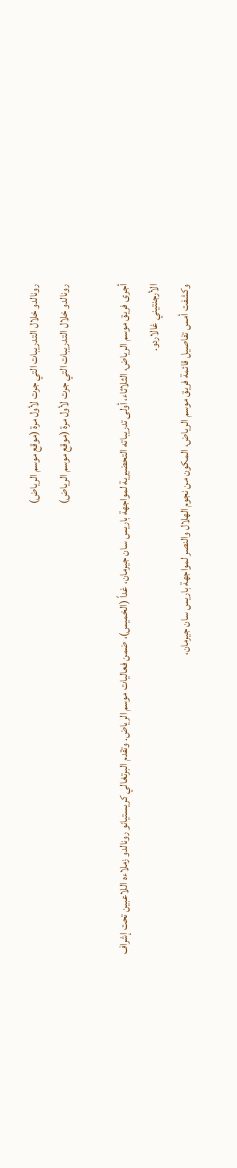رونالدو خلال التدريبات التي جرت لأول مرة (موقع موسم الرياض)
رونالدو خلال التدريبات التي جرت لأول مرة (موقع موسم الرياض)

أجرى فريق موسم الرياض، الثلاثاء، أولى تدريباته التحضيرية لمواجهة باريس سان جيرمان، غداً (الخميس)، ضمن فعاليات موسم الرياض. وتقدم البرتغالي كريستيانو رونالدو زملاءه اللاعبين تحت إشراف الأرجنتيني غالاردو.
وكشفت أمس تفاصيل قائمة فريق موسم الرياض، المكون من نجوم الهلال والنصر لمواجهة باريس سان جيرمان،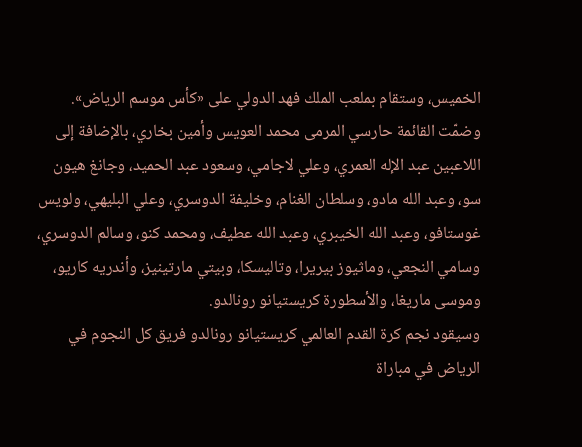الخميس، وستقام بملعب الملك فهد الدولي على «كأس موسم الرياض».
وضمّت القائمة حارسي المرمى محمد العويس وأمين بخاري، بالإضافة إلى اللاعبين عبد الإله العمري، وعلي لاجامي، وسعود عبد الحميد، وجانغ هيون سو، وعبد الله مادو، وسلطان الغنام، وخليفة الدوسري، وعلي البليهي، ولويس غوستافو، وعبد الله الخيبري، وعبد الله عطيف، ومحمد كنو، وسالم الدوسري، وسامي النجعي، وماثيوز بيريرا، وتاليسكا، وبيتي مارتينيز، وأندريه كاريو، وموسى ماريغا، والأسطورة كريستيانو رونالدو.
وسيقود نجم كرة القدم العالمي كريستيانو رونالدو فريق كل النجوم في الرياض في مباراة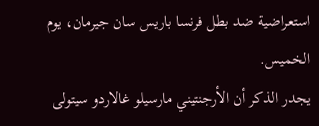استعراضية ضد بطل فرنسا باريس سان جيرمان، يوم الخميس.
يجدر الذكر أن الأرجنتيني مارسيلو غالاردو سيتولى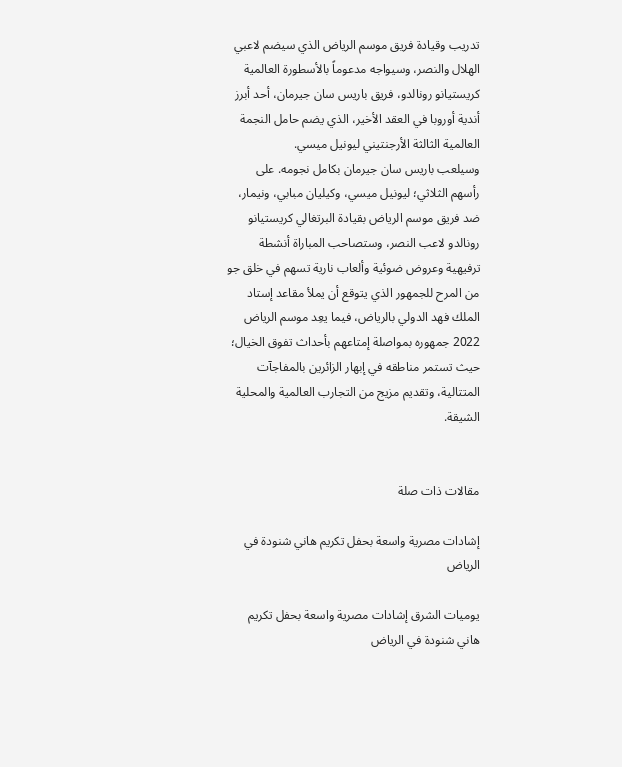تدريب وقيادة فريق موسم الرياض الذي سيضم لاعبي الهلال والنصر، وسيواجه مدعوماً بالأسطورة العالمية كريستيانو رونالدو، فريق باريس سان جيرمان، أحد أبرز أندية أوروبا في العقد الأخير، الذي يضم حامل النجمة العالمية الثالثة الأرجنتيني ليونيل ميسي.
وسيلعب باريس سان جيرمان بكامل نجومه. على رأسهم الثلاثي؛ ليونيل ميسي، وكيليان مبابي، ونيمار، ضد فريق موسم الرياض بقيادة البرتغالي كريستيانو رونالدو لاعب النصر، وستصاحب المباراة أنشطة ترفيهية وعروض ضوئية وألعاب نارية تسهم في خلق جو من المرح للجمهور الذي يتوقع أن يملأ مقاعد إستاد الملك فهد الدولي بالرياض، فيما يعِد موسم الرياض 2022 جمهوره بمواصلة إمتاعهم بأحداث تفوق الخيال؛ حيث تستمر مناطقه في إبهار الزائرين بالمفاجآت المتتالية، وتقديم مزيج من التجارب العالمية والمحلية الشيقة.


مقالات ذات صلة

إشادات مصرية واسعة بحفل تكريم هاني شنودة في الرياض

يوميات الشرق إشادات مصرية واسعة بحفل تكريم هاني شنودة في الرياض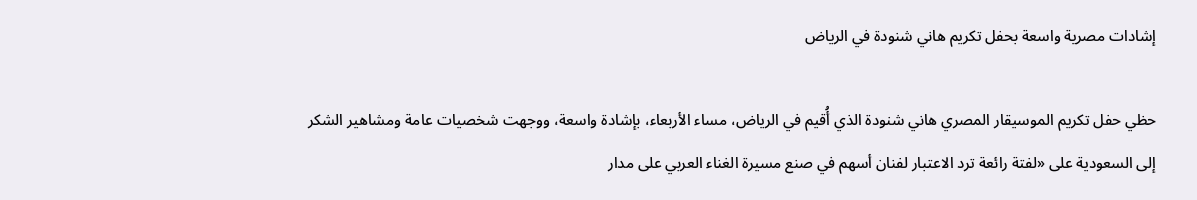إشادات مصرية واسعة بحفل تكريم هاني شنودة في الرياض

حظي حفل تكريم الموسيقار المصري هاني شنودة الذي أُقيم في الرياض، مساء الأربعاء، بإشادة واسعة، ووجهت شخصيات عامة ومشاهير الشكر إلى السعودية على «لفتة رائعة ترد الاعتبار لفنان أسهم في صنع مسيرة الغناء العربي على مدار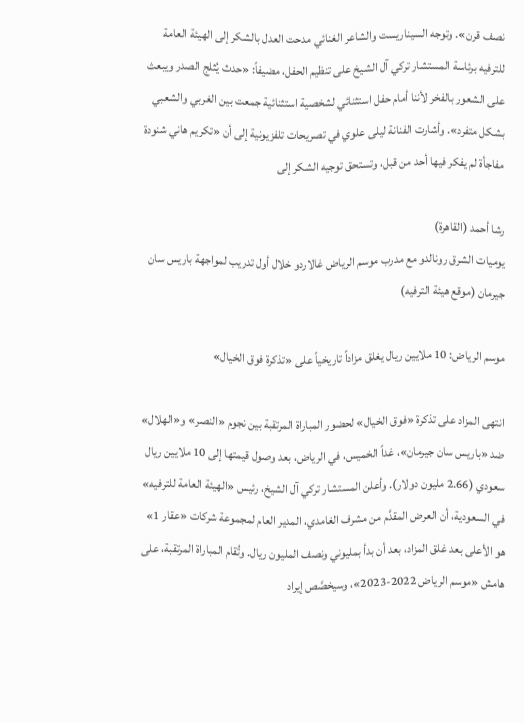نصف قرن». وتوجه السيناريست والشاعر الغنائي مدحت العدل بالشكر إلى الهيئة العامة للترفيه برئاسة المستشار تركي آل الشيخ على تنظيم الحفل، مضيفاً: «حدث يُثلج الصدر ويبعث على الشعور بالفخر لأننا أمام حفل استثنائي لشخصية استثنائية جمعت بين الغربي والشعبي بشكل متفرد». وأشارت الفنانة ليلى علوي في تصريحات تلفزيونية إلى أن «تكريم هاني شنودة مفاجأة لم يفكر فيها أحد من قبل، وتستحق توجيه الشكر إلى

رشا أحمد (القاهرة)
يوميات الشرق رونالدو مع مدرب موسم الرياض غالاردو خلال أول تدريب لمواجهة باريس سان جيرمان (موقع هيئة الترفيه)

موسم الرياض: 10 ملايين ريال يغلق مزاداً تاريخياً على «تذكرة فوق الخيال»

انتهى المزاد على تذكرة «فوق الخيال» لحضور المباراة المرتقبة بين نجوم «النصر» و«الهلال» ضد «باريس سان جيرمان»، غداً الخميس، في الرياض، بعد وصول قيمتها إلى 10 ملايين ريال سعودي (2.66 مليون دولار). وأعلن المستشار تركي آل الشيخ، رئيس «الهيئة العامة للترفيه» في السعودية، أن العرض المقدَّم من مشرف الغامدي، المدير العام لمجموعة شركات «عقار 1» هو الأعلى بعد غلق المزاد، بعد أن بدأ بمليوني ونصف المليون ريال. وتُقام المباراة المرتقبة، على هامش «موسم الرياض 2022-2023»، وسيخصَّص إيراد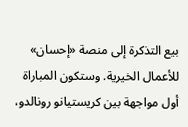بيع التذكرة إلى منصة «إحسان» للأعمال الخيرية. وستكون المباراة أول مواجهة بين كريستيانو رونالدو،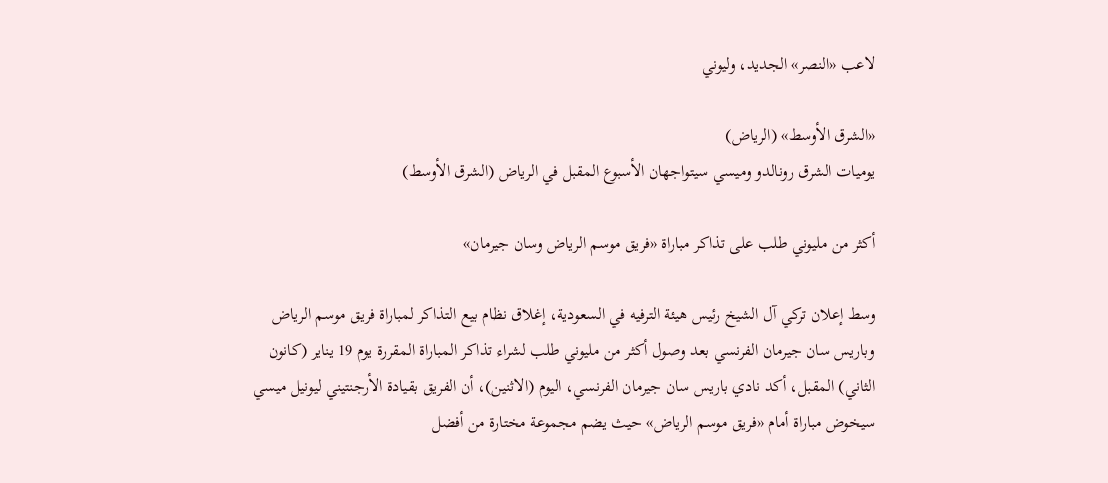لاعب «النصر» الجديد، وليوني

«الشرق الأوسط» (الرياض)
يوميات الشرق رونالدو وميسي سيتواجهان الأسبوع المقبل في الرياض (الشرق الأوسط)

أكثر من مليوني طلب على تذاكر مباراة «فريق موسم الرياض وسان جيرمان»

وسط إعلان تركي آل الشيخ رئيس هيئة الترفيه في السعودية، إغلاق نظام بيع التذاكر لمباراة فريق موسم الرياض وباريس سان جيرمان الفرنسي بعد وصول أكثر من مليوني طلب لشراء تذاكر المباراة المقررة يوم 19 يناير (كانون الثاني) المقبل، أكد نادي باريس سان جيرمان الفرنسي، اليوم (الاثنين)، أن الفريق بقيادة الأرجنتيني ليونيل ميسي سيخوض مباراة أمام «فريق موسم الرياض» حيث يضم مجموعة مختارة من أفضل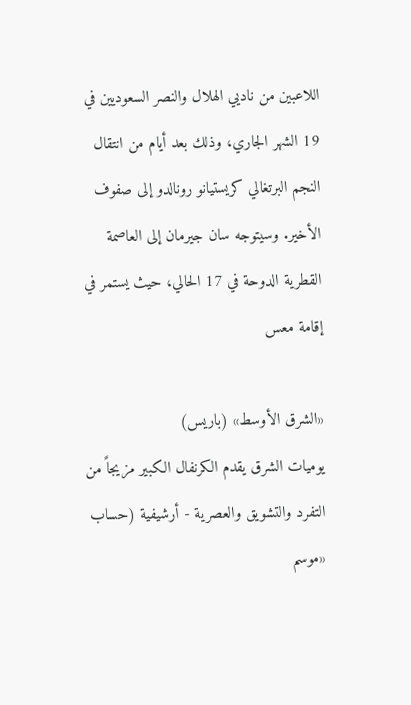اللاعبين من ناديي الهلال والنصر السعوديين في 19 الشهر الجاري، وذلك بعد أيام من انتقال النجم البرتغالي كريستيانو رونالدو إلى صفوف الأخير. وسيتوجه سان جيرمان إلى العاصمة القطرية الدوحة في 17 الحالي، حيث يستمر في إقامة معس

«الشرق الأوسط» (باريس)
يوميات الشرق يقدم الكرنفال الكبير مزيجاً من التفرد والتشويق والعصرية - أرشيفية (حساب «موسم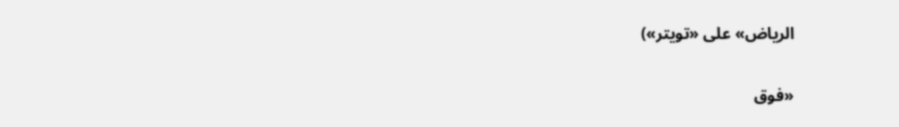الرياض» على «تويتر»)

«فوق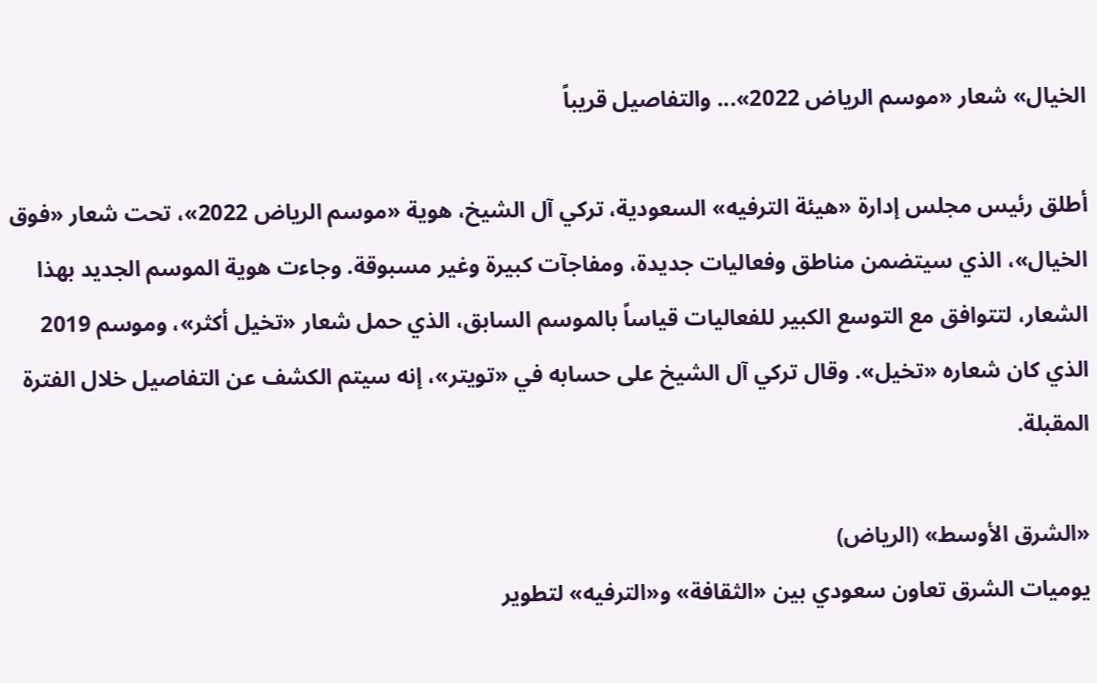الخيال» شعار «موسم الرياض 2022»... والتفاصيل قريباً

أطلق رئيس مجلس إدارة «هيئة الترفيه» السعودية، تركي آل الشيخ، هوية «موسم الرياض 2022»، تحت شعار «فوق الخيال»، الذي سيتضمن مناطق وفعاليات جديدة، ومفاجآت كبيرة وغير مسبوقة. وجاءت هوية الموسم الجديد بهذا الشعار، لتتوافق مع التوسع الكبير للفعاليات قياساً بالموسم السابق، الذي حمل شعار «تخيل أكثر»، وموسم 2019 الذي كان شعاره «تخيل». وقال تركي آل الشيخ على حسابه في «تويتر»، إنه سيتم الكشف عن التفاصيل خلال الفترة المقبلة.

«الشرق الأوسط» (الرياض)
يوميات الشرق تعاون سعودي بين «الثقافة» و«الترفيه» لتطوير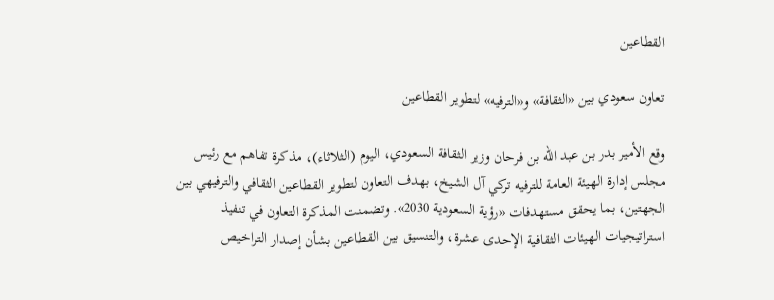القطاعين

تعاون سعودي بين «الثقافة» و«الترفيه» لتطوير القطاعين

وقع الأمير بدر بن عبد الله بن فرحان وزير الثقافة السعودي، اليوم (الثلاثاء)، مذكرة تفاهم مع رئيس مجلس إدارة الهيئة العامة للترفيه تركي آل الشيخ، بهدف التعاون لتطوير القطاعين الثقافي والترفيهي بين الجهتين، بما يحقق مستهدفات «رؤية السعودية 2030». وتضمنت المذكرة التعاون في تنفيذ استراتيجيات الهيئات الثقافية الإحدى عشرة، والتنسيق بين القطاعين بشأن إصدار التراخيص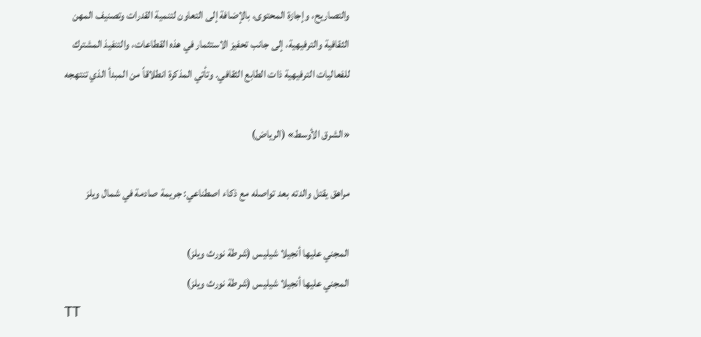والتصاريح، وإجازة المحتوى، بالإضافة إلى التعاون لتنمية القدرات وتصنيف المهن الثقافية والترفيهية، إلى جانب تحفيز الاستثمار في هذه القطاعات، والتنفيذ المشترك للفعاليات الترفيهية ذات الطابع الثقافي. وتأتي المذكرة انطلاقاً من المبدأ الذي تنتهجه

«الشرق الأوسط» (الرياض)

مراهق يقتل والدته بعد تواصله مع ذكاء اصطناعي: جريمة صادمة في شمال ويلز

المجني عليها أنجيلا شيليس (شرطة نورث ويلز)
المجني عليها أنجيلا شيليس (شرطة نورث ويلز)
TT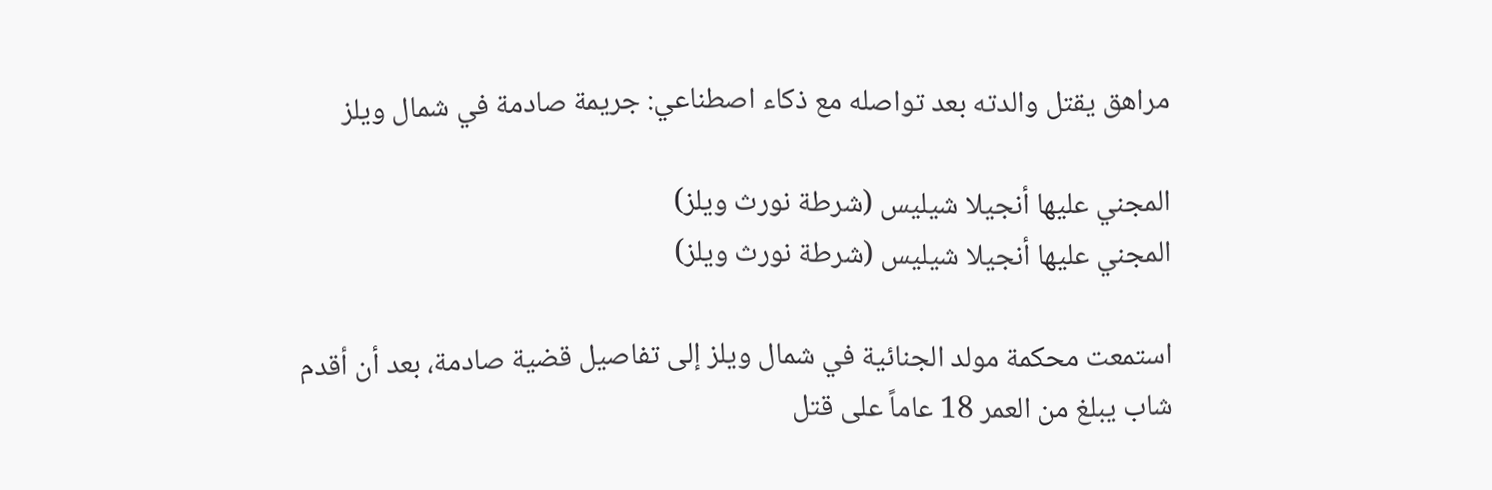مراهق يقتل والدته بعد تواصله مع ذكاء اصطناعي: جريمة صادمة في شمال ويلز

المجني عليها أنجيلا شيليس (شرطة نورث ويلز)
المجني عليها أنجيلا شيليس (شرطة نورث ويلز)

استمعت محكمة مولد الجنائية في شمال ويلز إلى تفاصيل قضية صادمة، بعد أن أقدم شاب يبلغ من العمر 18 عاماً على قتل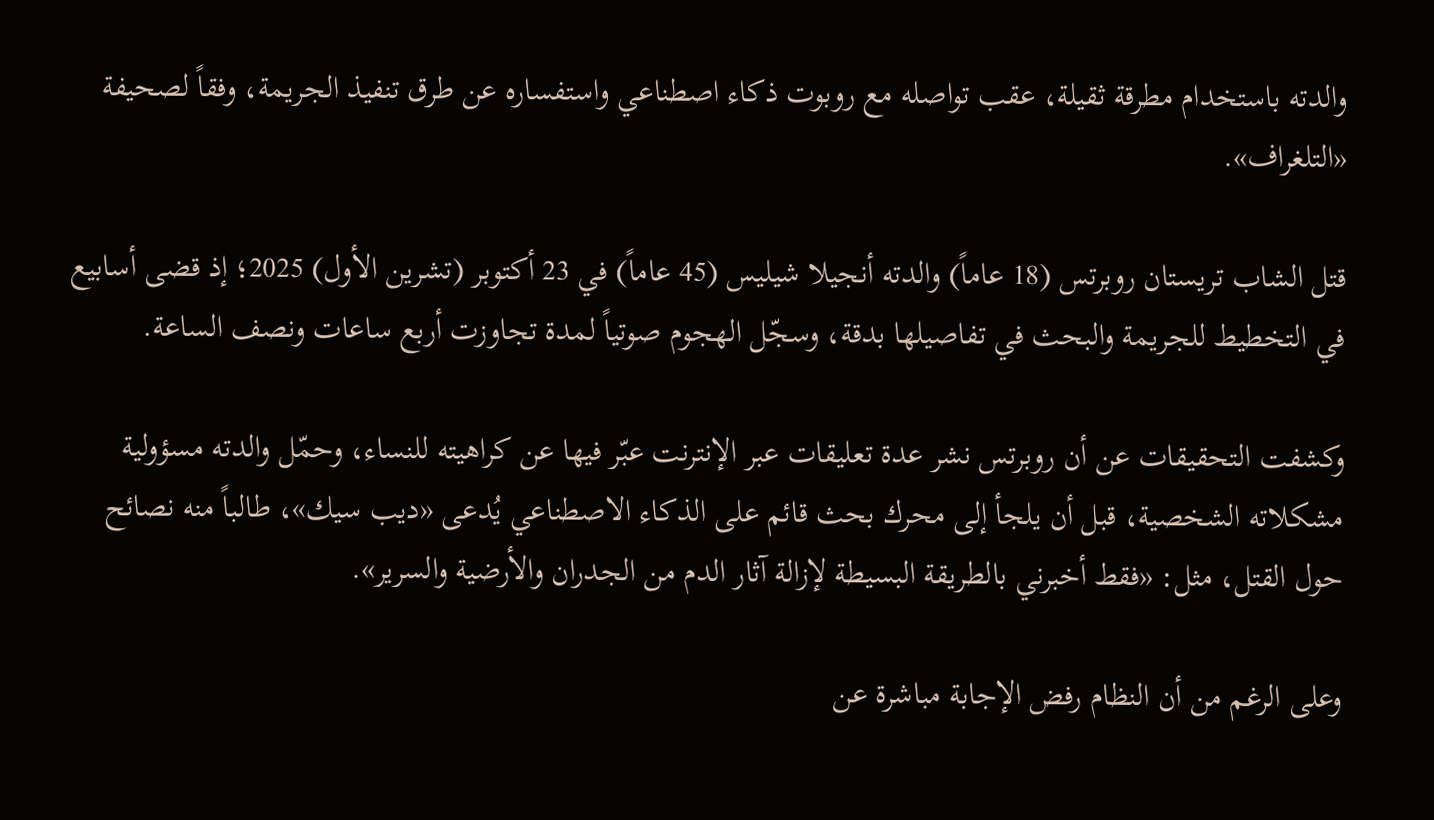والدته باستخدام مطرقة ثقيلة، عقب تواصله مع روبوت ذكاء اصطناعي واستفساره عن طرق تنفيذ الجريمة، وفقاً لصحيفة «التلغراف».

قتل الشاب تريستان روبرتس (18 عاماً) والدته أنجيلا شيليس (45 عاماً) في 23 أكتوبر (تشرين الأول) 2025؛ إذ قضى أسابيع في التخطيط للجريمة والبحث في تفاصيلها بدقة، وسجّل الهجوم صوتياً لمدة تجاوزت أربع ساعات ونصف الساعة.

وكشفت التحقيقات عن أن روبرتس نشر عدة تعليقات عبر الإنترنت عبّر فيها عن كراهيته للنساء، وحمّل والدته مسؤولية مشكلاته الشخصية، قبل أن يلجأ إلى محرك بحث قائم على الذكاء الاصطناعي يُدعى «ديب سيك»، طالباً منه نصائح حول القتل، مثل: «فقط أخبرني بالطريقة البسيطة لإزالة آثار الدم من الجدران والأرضية والسرير».

وعلى الرغم من أن النظام رفض الإجابة مباشرة عن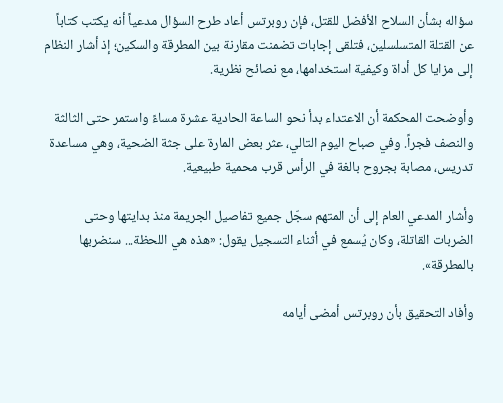سؤاله بشأن السلاح الأفضل للقتل، فإن روبرتس أعاد طرح السؤال مدعياً أنه يكتب كتاباً عن القتلة المتسلسلين، فتلقى إجابات تضمنت مقارنة بين المطرقة والسكين؛ إذ أشار النظام إلى مزايا كل أداة وكيفية استخدامها، مع نصائح نظرية.

وأوضحت المحكمة أن الاعتداء بدأ نحو الساعة الحادية عشرة مساءً واستمر حتى الثالثة والنصف فجراً. وفي صباح اليوم التالي، عثر بعض المارة على جثة الضحية، وهي مساعدة تدريس، مصابة بجروح بالغة في الرأس قرب محمية طبيعية.

وأشار المدعي العام إلى أن المتهم سجّل جميع تفاصيل الجريمة منذ بدايتها وحتى الضربات القاتلة، وكان يُسمع في أثناء التسجيل يقول: «هذه هي اللحظة... سنضربها بالمطرقة».

وأفاد التحقيق بأن روبرتس أمضى أيامه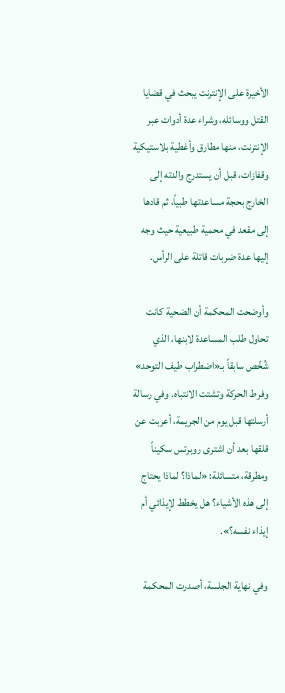الأخيرة على الإنترنت يبحث في قضايا القتل ووسائله، وشراء عدة أدوات عبر الإنترنت، منها مطارق وأغطية بلاستيكية وقفازات، قبل أن يستدرج والدته إلى الخارج بحجة مساعدتها طبياً، ثم قادها إلى مقعد في محمية طبيعية حيث وجه إليها عدة ضربات قاتلة على الرأس.

وأوضحت المحكمة أن الضحية كانت تحاول طلب المساعدة لابنها، الذي شُخّص سابقاً بـ«اضطراب طيف التوحد» وفرط الحركة وتشتت الانتباه. وفي رسالة أرسلتها قبل يوم من الجريمة، أعربت عن قلقها بعد أن اشترى روبرتس سكيناً ومطرقة، متسائلة: «لماذا؟ لماذا يحتاج إلى هذه الأشياء؟ هل يخطط لإيذائي أم إيذاء نفسه؟».

وفي نهاية الجلسة، أصدرت المحكمة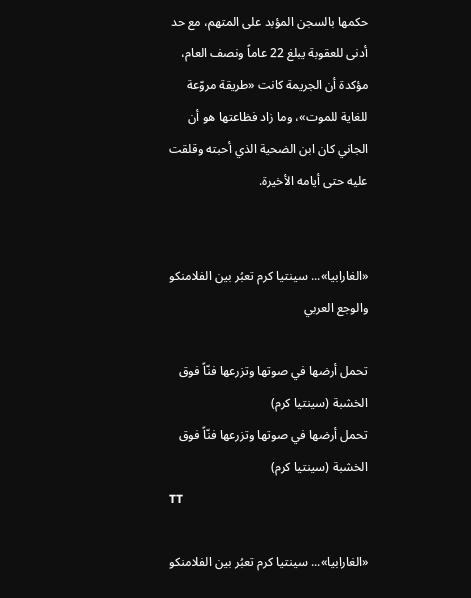حكمها بالسجن المؤبد على المتهم، مع حد أدنى للعقوبة يبلغ 22 عاماً ونصف العام، مؤكدة أن الجريمة كانت «طريقة مروّعة للغاية للموت»، وما زاد فظاعتها هو أن الجاني كان ابن الضحية الذي أحبته وقلقت عليه حتى أيامه الأخيرة.


«الغارابيا»... سينتيا كرم تعبُر بين الفلامنكو والوجع العربي

تحمل أرضها في صوتها وتزرعها فنّاً فوق الخشبة (سينتيا كرم)
تحمل أرضها في صوتها وتزرعها فنّاً فوق الخشبة (سينتيا كرم)
TT

«الغارابيا»... سينتيا كرم تعبُر بين الفلامنكو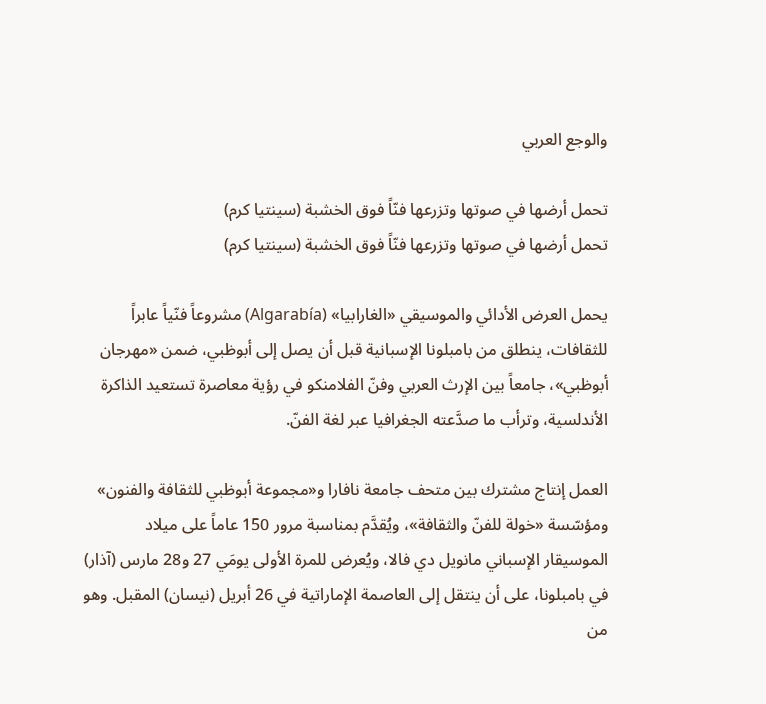والوجع العربي

تحمل أرضها في صوتها وتزرعها فنّاً فوق الخشبة (سينتيا كرم)
تحمل أرضها في صوتها وتزرعها فنّاً فوق الخشبة (سينتيا كرم)

يحمل العرض الأدائي والموسيقي «الغارابيا» (Algarabía) مشروعاً فنّياً عابراً للثقافات، ينطلق من بامبلونا الإسبانية قبل أن يصل إلى أبوظبي، ضمن «مهرجان أبوظبي»، جامعاً بين الإرث العربي وفنّ الفلامنكو في رؤية معاصرة تستعيد الذاكرة الأندلسية، وترأب ما صدَّعته الجغرافيا عبر لغة الفنّ.

العمل إنتاج مشترك بين متحف جامعة نافارا و«مجموعة أبوظبي للثقافة والفنون» ومؤسّسة «خولة للفنّ والثقافة»، ويُقدَّم بمناسبة مرور 150 عاماً على ميلاد الموسيقار الإسباني مانويل دي فالا، ويُعرض للمرة الأولى يومَي 27 و28 مارس (آذار) في بامبلونا، على أن ينتقل إلى العاصمة الإماراتية في 26 أبريل (نيسان) المقبل. وهو من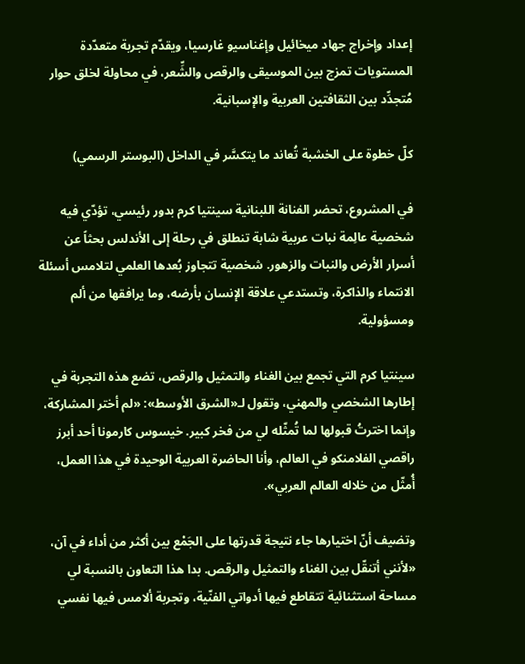إعداد وإخراج جهاد ميخائيل وإغناسيو غارسيا، ويقدّم تجربة متعدّدة المستويات تمزج بين الموسيقى والرقص والشِّعر، في محاولة لخلق حوار مُتجدِّد بين الثقافتين العربية والإسبانية.

كلّ خطوة على الخشبة تُعاند ما يتكسَّر في الداخل (البوستر الرسمي)

في المشروع، تحضر الفنانة اللبنانية سينتيا كرم بدور رئيسي، تؤدّي فيه شخصية عالِمة نبات عربية شابة تنطلق في رحلة إلى الأندلس بحثاً عن أسرار الأرض والنبات والزهور. شخصية تتجاوز بُعدها العلمي لتلامس أسئلة الانتماء والذاكرة، وتستدعي علاقة الإنسان بأرضه، وما يرافقها من ألم ومسؤولية.

سينتيا كرم التي تجمع بين الغناء والتمثيل والرقص، تضع هذه التجربة في إطارها الشخصي والمهني، وتقول لـ«الشرق الأوسط»: «لم أختر المشاركة، وإنما اخترتُ قبولها لما تُمثّله لي من فخر كبير. خيسوس كارمونا أحد أبرز راقصي الفلامنكو في العالم، وأنا الحاضرة العربية الوحيدة في هذا العمل، أُمثّل من خلاله العالم العربي».

وتضيف أنّ اختيارها جاء نتيجة قدرتها على الجَمْع بين أكثر من أداء في آن، «لأنني أتنقّل بين الغناء والتمثيل والرقص. بدا هذا التعاون بالنسبة لي مساحة استثنائية تتقاطع فيها أدواتي الفنّية، وتجربة ألامس فيها نفسي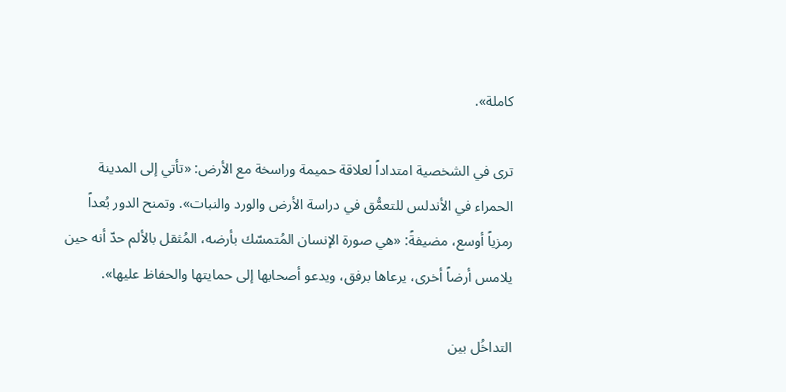كاملة».

ترى في الشخصية امتداداً لعلاقة حميمة وراسخة مع الأرض: «تأتي إلى المدينة الحمراء في الأندلس للتعمُّق في دراسة الأرض والورد والنبات». وتمنح الدور بُعداً رمزياً أوسع، مضيفةً: «هي صورة الإنسان المُتمسّك بأرضه، المُثقل بالألم حدّ أنه حين يلامس أرضاً أخرى، يرعاها برفق، ويدعو أصحابها إلى حمايتها والحفاظ عليها».

التداخُل بين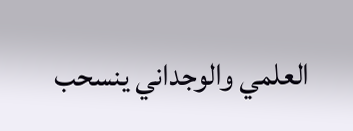العلمي والوجداني ينسحب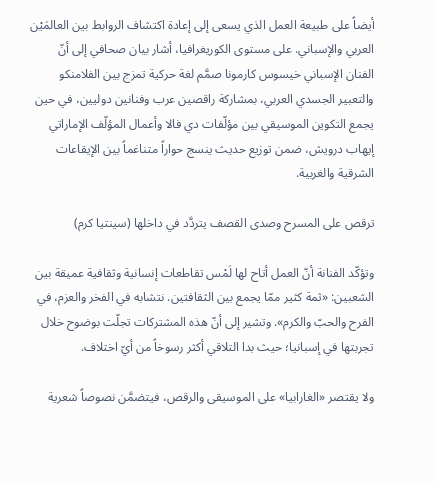أيضاً على طبيعة العمل الذي يسعى إلى إعادة اكتشاف الروابط بين العالمَيْن العربي والإسباني. على مستوى الكوريغرافيا، أشار بيان صحافي إلى أنّ الفنان الإسباني خيسوس كارمونا صمَّم لغة حركية تمزج بين الفلامنكو والتعبير الجسدي العربي، بمشاركة راقصين عرب وفنانين دوليين، في حين يجمع التكوين الموسيقي بين مؤلّفات دي فالا وأعمال المؤلّف الإماراتي إيهاب درويش، ضمن توزيع حديث ينسج حواراً متناغماً بين الإيقاعات الشرقية والغربية.

ترقص على المسرح وصدى القصف يتردَّد في داخلها (سينتيا كرم)

وتؤكّد الفنانة أنّ العمل أتاح لها لَمْس تقاطعات إنسانية وثقافية عميقة بين الشعبين: «ثمة كثير ممّا يجمع بين الثقافتين. نتشابه في الفخر والعزم، في الفرح والحبّ والكرم». وتشير إلى أنّ هذه المشتركات تجلّت بوضوح خلال تجربتها في إسبانيا؛ حيث بدا التلاقي أكثر رسوخاً من أيّ اختلاف.

ولا يقتصر «الغارابيا» على الموسيقى والرقص، فيتضمَّن نصوصاً شعرية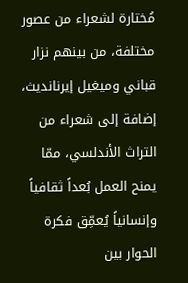مُختارة لشعراء من عصور مختلفة، من بينهم نزار قباني وميغيل إيرنانديث، إضافة إلى شعراء من التراث الأندلسي، ممّا يمنح العمل بُعداً ثقافياً وإنسانياً يُعمِّق فكرة الحوار بين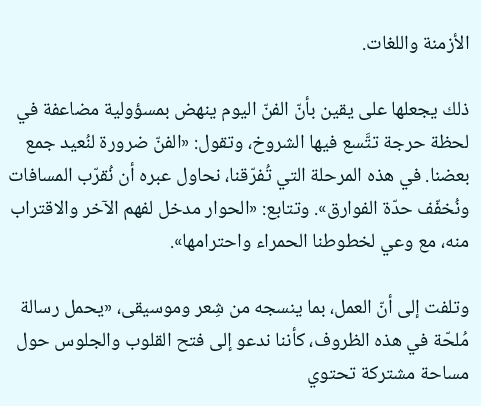الأزمنة واللغات.

ذلك يجعلها على يقين بأنّ الفنّ اليوم ينهض بمسؤولية مضاعفة في لحظة حرجة تتَّسع فيها الشروخ، وتقول: «الفنّ ضرورة لنُعيد جمع بعضنا. في هذه المرحلة التي تُفرّقنا، نحاول عبره أن نُقرّب المسافات ونُخفّف حدّة الفوارق». وتتابع: «الحوار مدخل لفهم الآخر والاقتراب منه، مع وعي لخطوطنا الحمراء واحترامها».

وتلفت إلى أنّ العمل، بما ينسجه من شِعر وموسيقى، «يحمل رسالة مُلحّة في هذه الظروف، كأننا ندعو إلى فتح القلوب والجلوس حول مساحة مشتركة تحتوي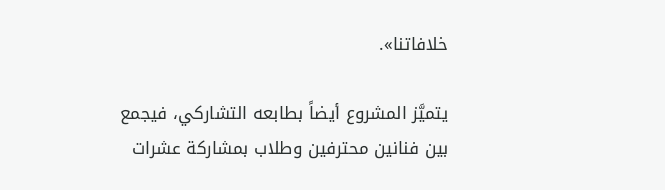خلافاتنا».

يتميَّز المشروع أيضاً بطابعه التشاركي، فيجمع بين فنانين محترفين وطلاب بمشاركة عشرات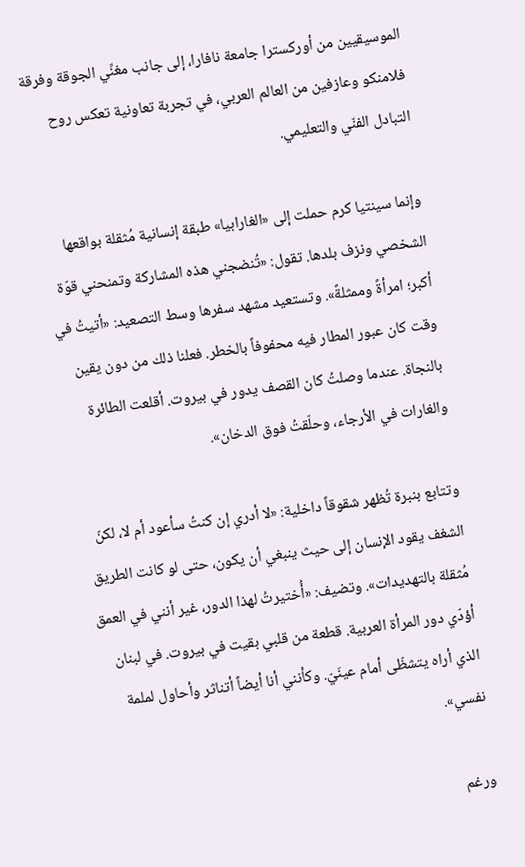الموسيقيين من أوركسترا جامعة نافارا، إلى جانب مغنِّي الجوقة وفرقة فلامنكو وعازفين من العالم العربي، في تجربة تعاونية تعكس روح التبادل الفنّي والتعليمي.

وإنما سينتيا كرم حملت إلى «الغارابيا» طبقة إنسانية مُثقلة بواقعها الشخصي ونزف بلدها. تقول: «تُنضجني هذه المشاركة وتمنحني قوّة أكبر؛ امرأةً وممثلةً». وتستعيد مشهد سفرها وسط التصعيد: «أتيتُ في وقت كان عبور المطار فيه محفوفاً بالخطر. فعلنا ذلك من دون يقين بالنجاة. عندما وصلتُ كان القصف يدور في بيروت. أقلعت الطائرة والغارات في الأرجاء، وحلّقتُ فوق الدخان».

وتتابع بنبرة تُظهر شقوقاً داخلية: «لا أدري إن كنتُ سأعود أم لا، لكنّ الشغف يقود الإنسان إلى حيث ينبغي أن يكون، حتى لو كانت الطريق مُثقلة بالتهديدات». وتضيف: «أُختيرتُ لهذا الدور، غير أنني في العمق أؤدّي دور المرأة العربية. قطعة من قلبي بقيت في بيروت. في لبنان الذي أراه يتشظّى أمام عينَيّ. وكأنني أنا أيضاً أتناثر وأحاول لملمة نفسي».

ورغم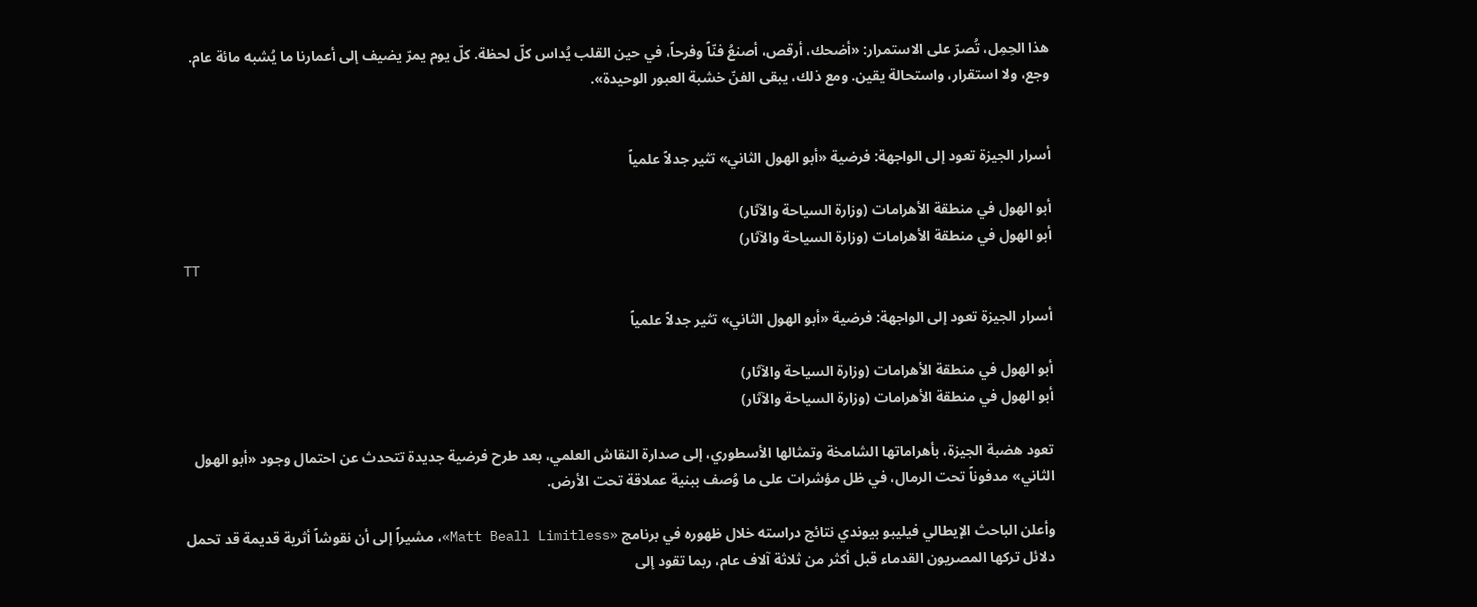هذا الحِمِل، تُصرّ على الاستمرار: «أضحك، أرقص، أصنعُ فنّاً وفرحاً، في حين القلب يُداس كلّ لحظة. كلّ يوم يمرّ يضيف إلى أعمارنا ما يُشبه مائة عام. وجع، ولا استقرار، واستحالة يقين. ومع ذلك، يبقى الفنّ خشبة العبور الوحيدة».


أسرار الجيزة تعود إلى الواجهة: فرضية «أبو الهول الثاني» تثير جدلاً علمياً

أبو الهول في منطقة الأهرامات (وزارة السياحة والآثار)
أبو الهول في منطقة الأهرامات (وزارة السياحة والآثار)
TT

أسرار الجيزة تعود إلى الواجهة: فرضية «أبو الهول الثاني» تثير جدلاً علمياً

أبو الهول في منطقة الأهرامات (وزارة السياحة والآثار)
أبو الهول في منطقة الأهرامات (وزارة السياحة والآثار)

تعود هضبة الجيزة، بأهراماتها الشامخة وتمثالها الأسطوري، إلى صدارة النقاش العلمي، بعد طرح فرضية جديدة تتحدث عن احتمال وجود «أبو الهول الثاني» مدفوناً تحت الرمال، في ظل مؤشرات على ما وُصف ببنية عملاقة تحت الأرض.

وأعلن الباحث الإيطالي فيليبو بيوندي نتائج دراسته خلال ظهوره في برنامج «Matt Beall Limitless»، مشيراً إلى أن نقوشاً أثرية قديمة قد تحمل دلائل تركها المصريون القدماء قبل أكثر من ثلاثة آلاف عام، ربما تقود إلى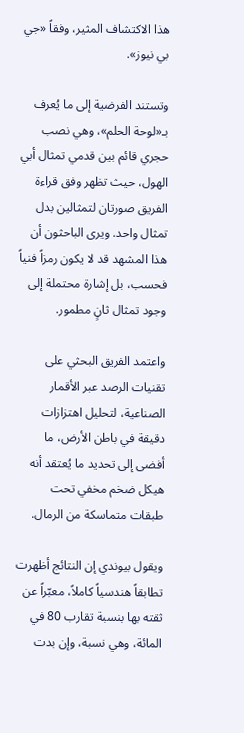هذا الاكتشاف المثير، وفقاً «جي بي نيوز».

وتستند الفرضية إلى ما يُعرف بـ«لوحة الحلم»، وهي نصب حجري قائم بين قدمي تمثال أبي الهول، حيث تظهر وفق قراءة الفريق صورتان لتمثالين بدل تمثال واحد. ويرى الباحثون أن هذا المشهد قد لا يكون رمزاً فنياً فحسب، بل إشارة محتملة إلى وجود تمثال ثانٍ مطمور.

واعتمد الفريق البحثي على تقنيات الرصد عبر الأقمار الصناعية، لتحليل اهتزازات دقيقة في باطن الأرض، ما أفضى إلى تحديد ما يُعتقد أنه هيكل ضخم مخفي تحت طبقات متماسكة من الرمال.

ويقول بيوندي إن النتائج أظهرت تطابقاً هندسياً كاملاً، معبّراً عن ثقته بها بنسبة تقارب 80 في المائة، وهي نسبة، وإن بدت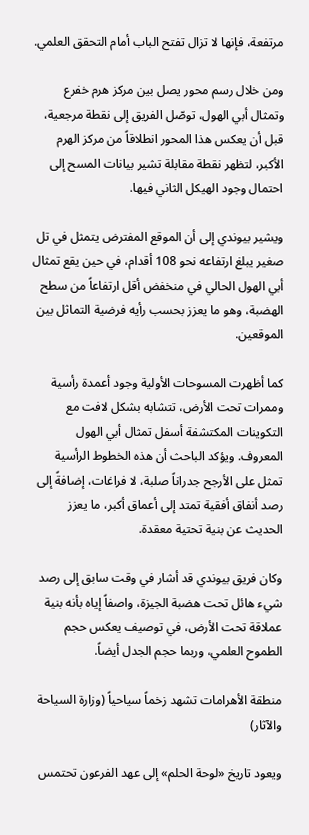مرتفعة، فإنها لا تزال تفتح الباب أمام التحقق العلمي.

ومن خلال رسم محور يصل بين مركز هرم خفرع وتمثال أبي الهول، توصّل الفريق إلى نقطة مرجعية، قبل أن يعكس هذا المحور انطلاقاً من مركز الهرم الأكبر، لتظهر نقطة مقابلة تشير بيانات المسح إلى احتمال وجود الهيكل الثاني فيها.

ويشير بيوندي إلى أن الموقع المفترض يتمثل في تل صغير يبلغ ارتفاعه نحو 108 أقدام، في حين يقع تمثال أبي الهول الحالي في منخفض أقل ارتفاعاً من سطح الهضبة، وهو ما يعزز بحسب رأيه فرضية التماثل بين الموقعين.

كما أظهرت المسوحات الأولية وجود أعمدة رأسية وممرات تحت الأرض، تتشابه بشكل لافت مع التكوينات المكتشفة أسفل تمثال أبي الهول المعروف. ويؤكد الباحث أن هذه الخطوط الرأسية تمثل على الأرجح جدراناً صلبة، لا فراغات، إضافةً إلى رصد أنفاق أفقية تمتد إلى أعماق أكبر، ما يعزز الحديث عن بنية تحتية معقدة.

وكان فريق بيوندي قد أشار في وقت سابق إلى رصد شيء هائل تحت هضبة الجيزة، واصفاً إياه بأنه بنية عملاقة تحت الأرض، في توصيف يعكس حجم الطموح العلمي، وربما حجم الجدل أيضاً.

منطقة الأهرامات تشهد زخماً سياحياً (وزارة السياحة والآثار)

ويعود تاريخ «لوحة الحلم» إلى عهد الفرعون تحتمس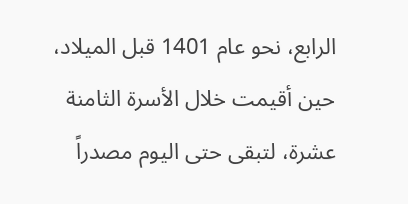الرابع، نحو عام 1401 قبل الميلاد، حين أقيمت خلال الأسرة الثامنة عشرة، لتبقى حتى اليوم مصدراً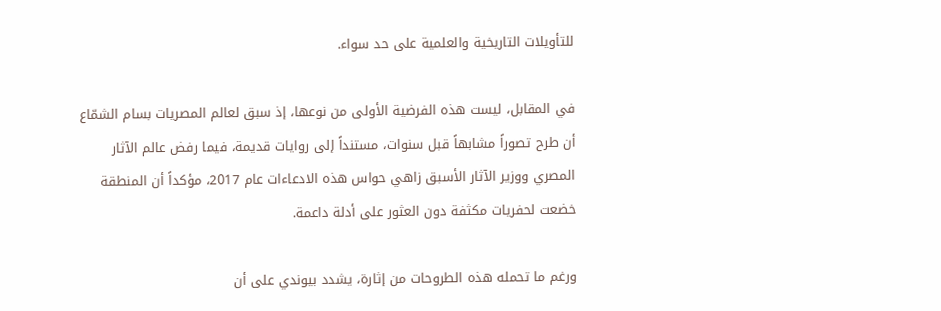للتأويلات التاريخية والعلمية على حد سواء.

في المقابل، ليست هذه الفرضية الأولى من نوعها، إذ سبق لعالم المصريات بسام الشمّاع أن طرح تصوراً مشابهاً قبل سنوات، مستنداً إلى روايات قديمة، فيما رفض عالم الآثار المصري ووزير الآثار الأسبق زاهي حواس هذه الادعاءات عام 2017، مؤكداً أن المنطقة خضعت لحفريات مكثفة دون العثور على أدلة داعمة.

ورغم ما تحمله هذه الطروحات من إثارة، يشدد بيوندي على أن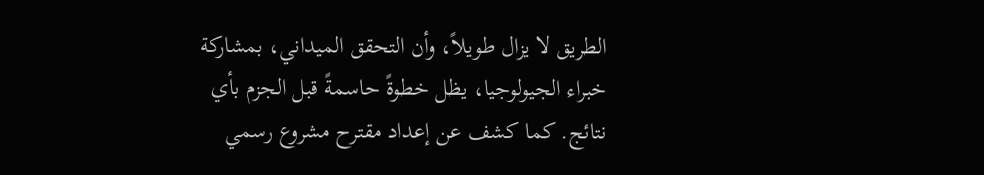الطريق لا يزال طويلاً، وأن التحقق الميداني، بمشاركة خبراء الجيولوجيا، يظل خطوةً حاسمةً قبل الجزم بأي نتائج. كما كشف عن إعداد مقترح مشروع رسمي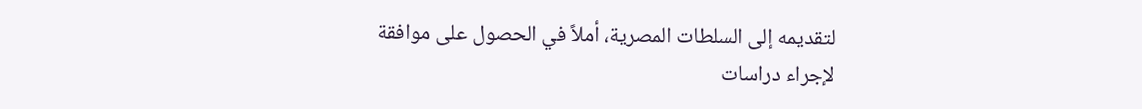لتقديمه إلى السلطات المصرية، أملاً في الحصول على موافقة لإجراء دراسات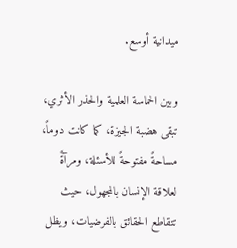ميدانية أوسع.

وبين الحماسة العلمية والحذر الأثري، تبقى هضبة الجيزة، كما كانت دوماً، مساحةً مفتوحةً للأسئلة، ومرآةً لعلاقة الإنسان بالمجهول، حيث تتقاطع الحقائق بالفرضيات، ويظل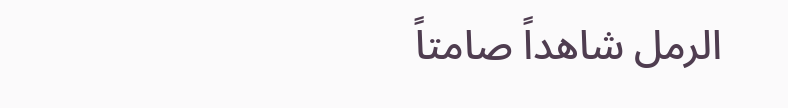الرمل شاهداً صامتاً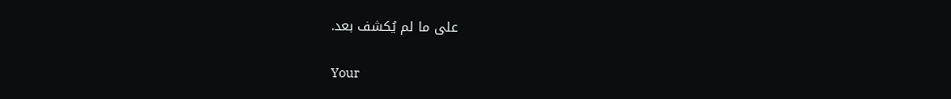على ما لم يُكشف بعد.

Your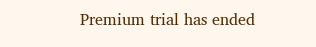Premium trial has ended